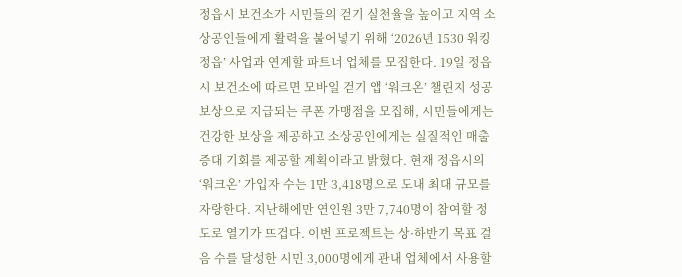정읍시 보건소가 시민들의 걷기 실천율을 높이고 지역 소상공인들에게 활력을 불어넣기 위해 ‘2026년 1530 워킹정읍’ 사업과 연계할 파트너 업체를 모집한다. 19일 정읍시 보건소에 따르면 모바일 걷기 앱 ‘워크온’ 챌린지 성공 보상으로 지급되는 쿠폰 가맹점을 모집해, 시민들에게는 건강한 보상을 제공하고 소상공인에게는 실질적인 매출 증대 기회를 제공할 계획이라고 밝혔다. 현재 정읍시의 ‘워크온’ 가입자 수는 1만 3,418명으로 도내 최대 규모를 자랑한다. 지난해에만 연인원 3만 7,740명이 참여할 정도로 열기가 뜨겁다. 이번 프로젝트는 상·하반기 목표 걸음 수를 달성한 시민 3,000명에게 관내 업체에서 사용할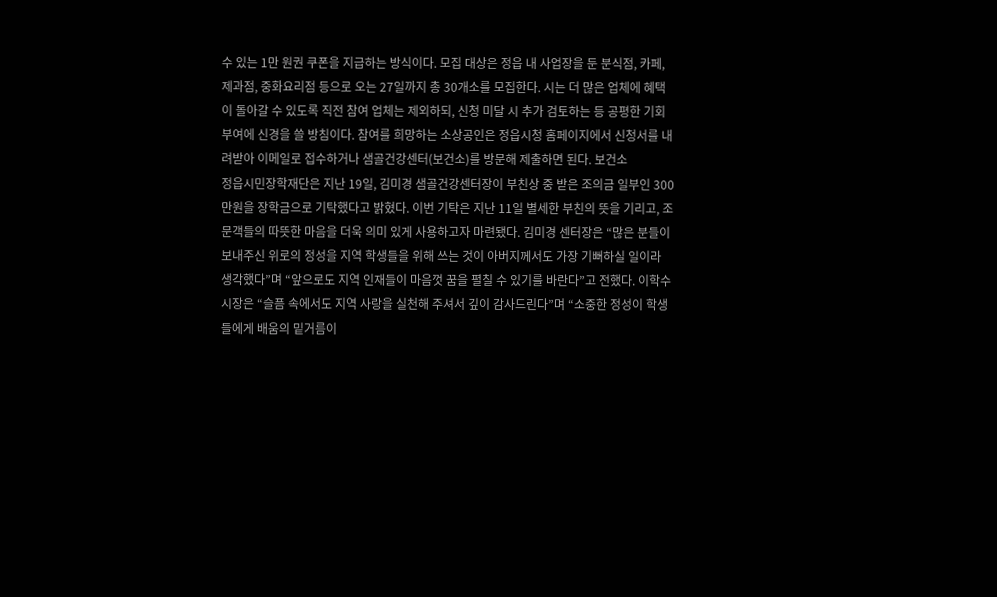수 있는 1만 원권 쿠폰을 지급하는 방식이다. 모집 대상은 정읍 내 사업장을 둔 분식점, 카페, 제과점, 중화요리점 등으로 오는 27일까지 총 30개소를 모집한다. 시는 더 많은 업체에 혜택이 돌아갈 수 있도록 직전 참여 업체는 제외하되, 신청 미달 시 추가 검토하는 등 공평한 기회 부여에 신경을 쓸 방침이다. 참여를 희망하는 소상공인은 정읍시청 홈페이지에서 신청서를 내려받아 이메일로 접수하거나 샘골건강센터(보건소)를 방문해 제출하면 된다. 보건소
정읍시민장학재단은 지난 19일, 김미경 샘골건강센터장이 부친상 중 받은 조의금 일부인 300만원을 장학금으로 기탁했다고 밝혔다. 이번 기탁은 지난 11일 별세한 부친의 뜻을 기리고, 조문객들의 따뜻한 마음을 더욱 의미 있게 사용하고자 마련됐다. 김미경 센터장은 “많은 분들이 보내주신 위로의 정성을 지역 학생들을 위해 쓰는 것이 아버지께서도 가장 기뻐하실 일이라 생각했다”며 “앞으로도 지역 인재들이 마음껏 꿈을 펼칠 수 있기를 바란다”고 전했다. 이학수 시장은 “슬픔 속에서도 지역 사랑을 실천해 주셔서 깊이 감사드린다”며 “소중한 정성이 학생들에게 배움의 밑거름이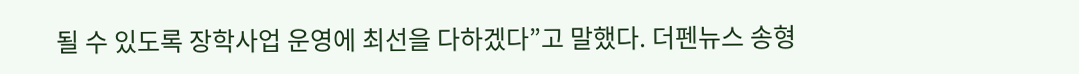될 수 있도록 장학사업 운영에 최선을 다하겠다”고 말했다. 더펜뉴스 송형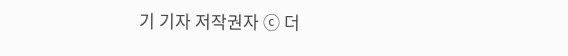기 기자 저작권자 ⓒ 더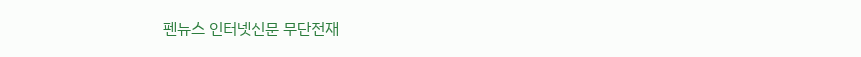펜뉴스 인터넷신문 무단전재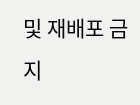및 재배포 금지